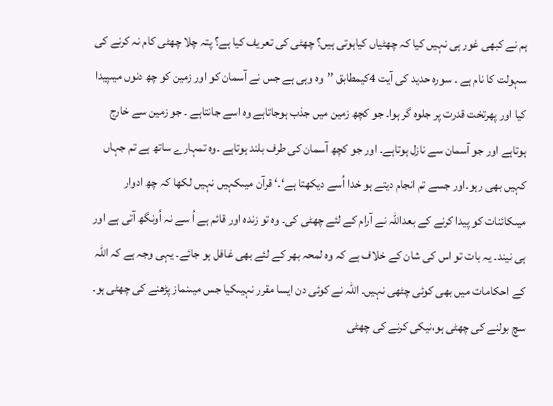ہم نے کبھی غور ہی نہیں کیا کہ چھٹیاں کیاہوتی ہیں؟ چھٹی کی تعریف کیا ہے؟ پتہ چلا چھٹی کام نہ کرنے کی سہولت کا نام ہے ۔ سورہ حدید کی آیت 4کیمطابق ’’وہ وہی ہے جس نے آسمان کو اور زمین کو چھ دنوں میںپیدا کیا اور پھرتخت قدرت پر جلوہ گر ہوا۔ جو کچھ زمین میں جذب ہوجاتاہے وہ اسے جانتاہے ۔ جو زمین سے خارج ہوتاہے اور جو آسمان سے نازل ہوتاہے۔ اور جو کچھ آسمان کی طرف بلند ہوتاہے ۔وہ تمہارے ساتھ ہے تم جہاں کہیں بھی رہو۔اور جسے تم انجام دیتے ہو خدا اُسے دیکھتا ہے‘۔‘ قرآن میںکہیں نہیں لکھا کہ چھ ادوار میںکائنات کو پیدا کرنے کے بعداللہ نے آرام کے لئے چھٹی کی۔ وہ تو زندہ اور قائم ہے اُ سے نہ اُونگھ آتی ہے اور ہی نیند۔ یہ بات تو اس کی شان کے خلاف ہے کہ وہ لمحہ بھر کے لئے بھی غافل ہو جائے۔ یہی وجہ ہے کہ اللہ کے احکامات میں بھی کوئی چٹھی نہیں۔ اللہ نے کوئی دن ایسا مقرر نہیںکیا جس میںنماز پڑھنے کی چھٹی ہو۔ سچ بولنے کی چھٹی ہو،نیکی کرنے کی چھٹی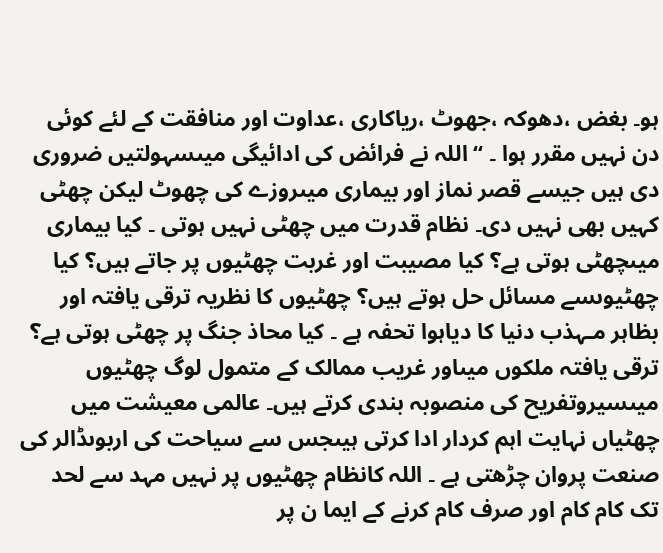ہو۔ بغض ،دھوکہ ،جھوٹ ،ریاکاری ،عداوت اور منافقت کے لئے کوئی دن نہیں مقرر ہوا ۔ ‘‘ اللہ نے فرائض کی ادائیگی میںسہولتیں ضروری دی ہیں جیسے قصر نماز اور بیماری میںروزے کی چھوٹ لیکن چھٹی کہیں بھی نہیں دی۔ نظام قدرت میں چھٹی نہیں ہوتی ۔ کیا بیماری میںچھٹی ہوتی ہے؟ کیا مصیبت اور غربت چھٹیوں پر جاتے ہیں؟ کیا چھٹیوںسے مسائل حل ہوتے ہیں؟ چھٹیوں کا نظریہ ترقی یافتہ اور بظاہر مـہذب دنیا کا دیاہوا تحفہ ہے ۔ کیا محاذ جنگ پر چھٹی ہوتی ہے؟ ترقی یافتہ ملکوں میںاور غریب ممالک کے متمول لوگ چھٹیوں میںسیروتفریح کی منصوبہ بندی کرتے ہیں۔ عالمی معیشت میں چھٹیاں نہایت اہم کردار ادا کرتی ہیںجس سے سیاحت کی اربوںڈالر کی صنعت پروان چڑھتی ہے ۔ اللہ کانظام چھٹیوں پر نہیں مہد سے لحد تک کام کام اور صرف کام کرنے کے ایما ن پر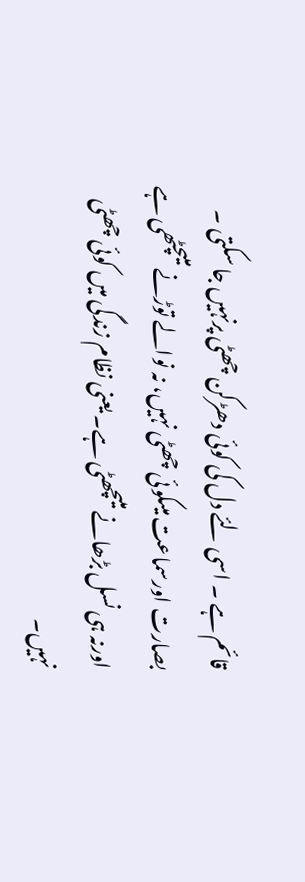قائم ہے ۔ اسی لئے دل کی کوئی دھڑکن چھٹی پرنہیں جا سکتی ۔ بصارت اورسماعت میںکوئی چھٹی نہیں، نہ نوالے توڑنے میںچٹھی ہے اورنہ ہی نسل بڑھانے میںچھٹی ہے۔ یعنی نظام زندگی میں کوئی چھٹی نہیں۔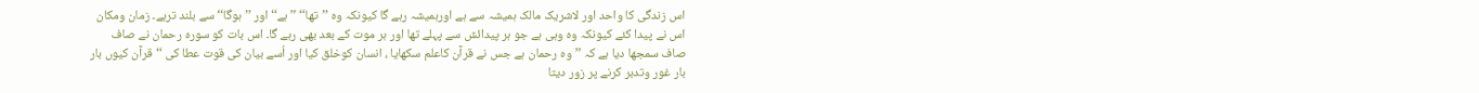اس زندگی کا واحد اور لاشریک مالک ہمیشہ سے ہے اورہمیشہ رہے گا کیونکہ وہ ’’تھا‘‘ ’’ہے‘‘ اور ’’ہوگا‘‘ سے بلند ترہے۔ زمان ومکان اس نے پیدا کئے کیونکہ وہ وہی ہے جو ہر پیدائش سے پہلے تھا اور ہر موت کے بعد بھی رہے گا۔ اس بات کو سورہ رحمان نے صاف صاف سمجھا دیا ہے کہ ’’وہ رحمان ہے جس نے قرآن کاعلم سکھایا ، انسان کوخلق کیا اور اُسے بیان کی قوت عطا کی ‘‘ قرآن کیوں بار بار غور وتدبر کرنے پر زور دیتا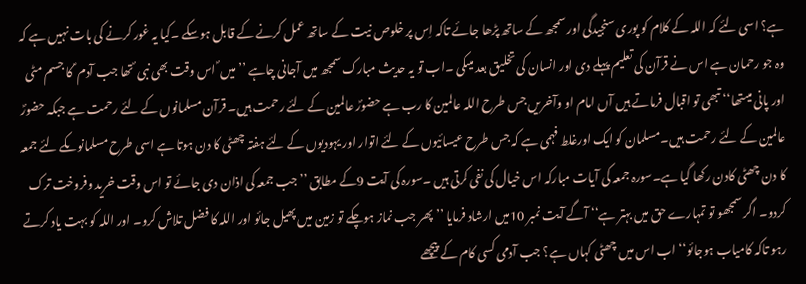ہے؟ اسی لئے کہ اللہ کے کلام کو پوری سنجیدگی اور سمجھ کے ساتھ پڑھا جائے تاکہ اِس پر خلوص نیت کے ساتھ عمل کرنے کے قابل ہوسکے ۔کیا یہ غور کرنے کی بات نہیں ہے کہ وہ جو رحمان ہے اس نے قرآن کی تعلیم پہلے دی اور انسان کی تخلیق بعد میںکی ۔اب تو یہ حدیث مبارک سمجھ میں آجانی چاہے ’’میں ؐ اس وقت بھی نبی ؐ تھا جب آدم ؑ کا جسم مٹی اور پانی میںتھا‘‘ تبھی تو اقبال فرماتے ہیں آں امام او وآخریں جس طرح اللہ عالمین کا رب ہے حضورؐ عالمین کے لئے رحمت ہیں۔ قرآن مسلمانوں کے لئے رحمت ہے جبکہ حضورؐ عالمین کے لئے رحمت ہیں۔مسلمان کو ایک اورغلط فہمی ہے کہ جس طرح عیسائیوں کے لئے اتوار اور یہودیوں کے لئے ہفتہ چھٹی کا دن ہوتا ہے اسی طرح مسلمانوںکے لئے جمعہ کا دن چھٹی کادن رکھا گیا ہے۔سورہ جمعہ کی آیات مبارکہ اس خیال کی نفی کرتی ہیں ۔سورہ کی آیت 9کے مطابق ’’جب جمعہ کی اذان دی جائے تو اس وقت خرید وفروخت ترک کردو۔ اگر سمجھو تو تمہارے حق میں بہتر ہے‘‘ آگے آیت نمبر 10میں ارشاد فرمایا ’’ پھر جب نماز ہوچکے تو زمین میں پھیل جائو اور اللہ کا فضل تلاش کرو۔ اور اللہ کو بہت یاد کرتے رہو تاکہ کامیاب ہوجائو‘‘ اب اس میں چھٹی کہاں ہے؟ جب آدمی کسی کام کے پیچھے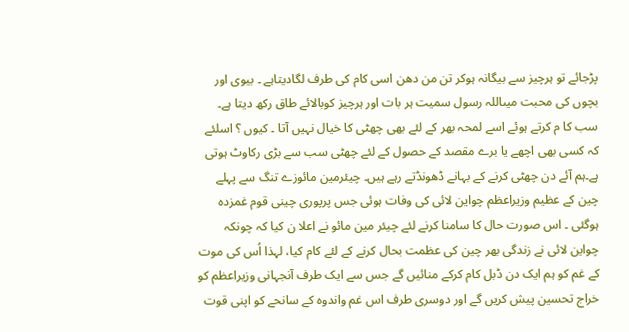پڑجائے تو ہرچیز سے بیگانہ ہوکر تن من دھن اسی کام کی طرف لگادیتاہے ۔ بیوی اور بچوں کی محبت میںاللہ رسول سمیت ہر بات اور ہرچیز کوبالائے طاق رکھ دیتا ہے۔ سب کا م کرتے ہوئے اسے لمحہ بھر کے لئے بھی چھٹی کا خیال نہیں آتا ۔ کیوں ؟ اسلئے کہ کسی بھی اچھے یا برے مقصد کے حصول کے لئے چھٹی سب سے بڑی رکاوٹ ہوتی ہے۔ہم آئے دن چھٹی کرنے کے بہانے ڈھونڈتے رہے ہیں۔ چیئرمین مائوزے تنگ سے پہلے چین کے عظیم وزیراعظم چواین لائی کی وفات ہوئی جس پرپوری چینی قوم غمزدہ ہوگئی ۔ اس صورت حال کا سامنا کرنے لئے چیئر مین مائو نے اعلا ن کیا کہ چونکہ چواین لائی نے زندگی بھر چین کی عظمت بحال کرنے کے لئے کام کیا، لہذا اُس کی موت کے غم کو ہم ایک دن ڈبل کام کرکے منائیں گے جس سے ایک طرف آنجہانی وزیراعظم کو خراج تحسین پیش کریں گے اور دوسری طرف اس غم واندوہ کے سانحے کو اپنی قوت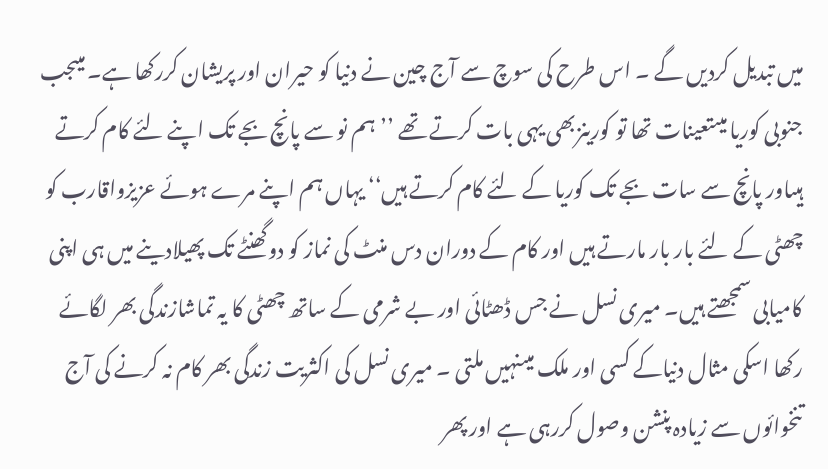میں تبدیل کردیں گے ۔ اس طرح کی سوچ سے آج چین نے دنیا کو حیران اور پریشان کررکھا ہے۔ میںجب جنوبی کوریا میںتعینات تھا تو کورینزبھی یہی بات کرتے تھے ’’ہم نو سے پانچ بجے تک اپنے لئے کام کرتے ہیںاور پانچ سے سات بجے تک کوریا کے لئے کام کرتے ہیں‘‘ یہاں ہم اپنے مرے ہوئے عزیزواقارب کو چھٹی کے لئے بار بار مارتے ہیں اور کام کے دوران دس منٹ کی نماز کو دوگھنٹے تک پھیلادینے میں ہی اپنی کامیابی سمجھتے ہیں۔ میری نسل نے جس ڈھٹائی اور بے شرمی کے ساتھ چھٹی کا یہ تماشازندگی بھر لگائے رکھا اسکی مثال دنیاکے کسی اور ملک میںنہیں ملتی ۔ میری نسل کی اکثریت زندگی بھر کام نہ کرنے کی آج تنخوائوں سے زیادہ پنشن وصول کررہی ہے اور پھر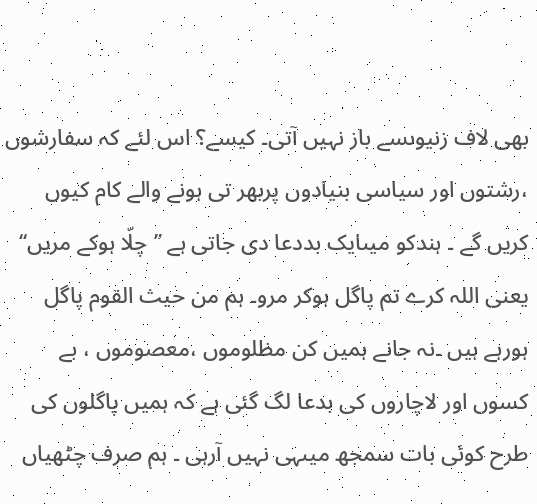بھی لاف زنیوںسے باز نہیں آتی۔ کیسے؟ اس لئے کہ سفارشوں ،رشتوں اور سیاسی بنیادوں پربھر تی ہونے والے کام کیوں کریں گے ۔ ہندکو میںایک بددعا دی جاتی ہے ’’چلّا ہوکے مریں‘‘ یعنی اللہ کرے تم پاگل ہوکر مرو۔ ہم من حیث القوم پاگل ہورہے ہیں ۔نہ جانے ہمیں کن مظلوموں ،معصوموں ، بے کسوں اور لاچاروں کی بدعا لگ گئی ہے کہ ہمیں پاگلوں کی طرح کوئی بات سمجھ میںہی نہیں آرہی ۔ ہم صرف چٹھیاں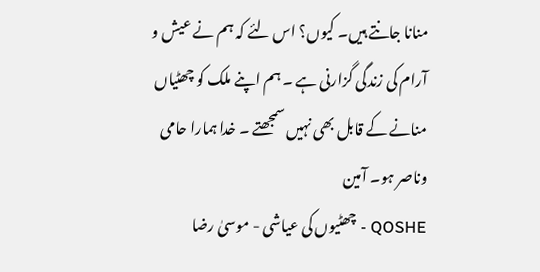منانا جانتے ہیں۔ کیوں؟ اس لئے کہ ہم نے عیش و آرام کی زندگی گزارنی ہے ۔ ہم اپنے ملک کو چھٹیاں منانے کے قابل بھی نہیں سمجھتے ۔ خدا ہمارا حامی وناصر ہو۔ آمین
QOSHE - چھٹیوں کی عیاشی - موسیٰ رضا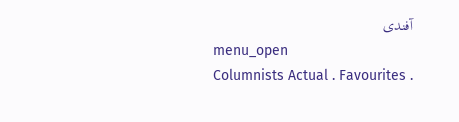آفندی
menu_open
Columnists Actual . Favourites .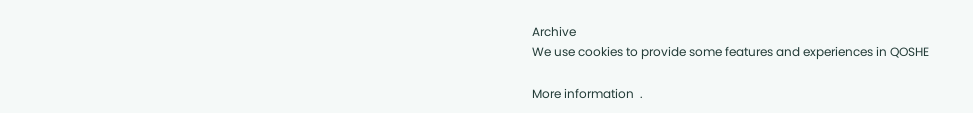Archive
We use cookies to provide some features and experiences in QOSHE

More information  .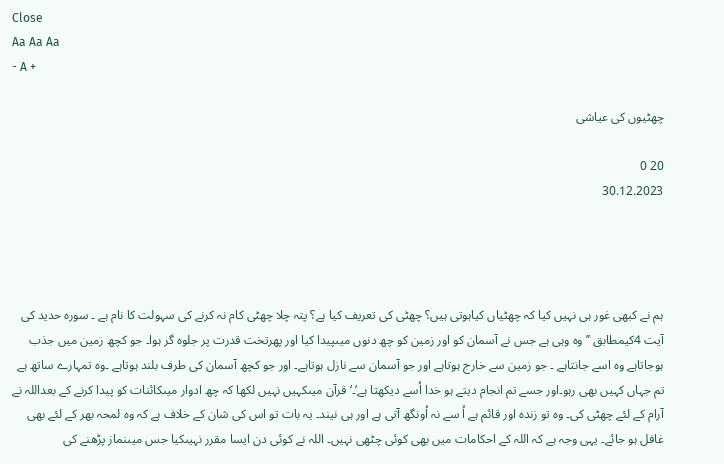Close
Aa Aa Aa
- A +

چھٹیوں کی عیاشی

20 0
30.12.2023




ہم نے کبھی غور ہی نہیں کیا کہ چھٹیاں کیاہوتی ہیں؟ چھٹی کی تعریف کیا ہے؟ پتہ چلا چھٹی کام نہ کرنے کی سہولت کا نام ہے ۔ سورہ حدید کی آیت 4کیمطابق ’’وہ وہی ہے جس نے آسمان کو اور زمین کو چھ دنوں میںپیدا کیا اور پھرتخت قدرت پر جلوہ گر ہوا۔ جو کچھ زمین میں جذب ہوجاتاہے وہ اسے جانتاہے ۔ جو زمین سے خارج ہوتاہے اور جو آسمان سے نازل ہوتاہے۔ اور جو کچھ آسمان کی طرف بلند ہوتاہے ۔وہ تمہارے ساتھ ہے تم جہاں کہیں بھی رہو۔اور جسے تم انجام دیتے ہو خدا اُسے دیکھتا ہے‘۔‘ قرآن میںکہیں نہیں لکھا کہ چھ ادوار میںکائنات کو پیدا کرنے کے بعداللہ نے آرام کے لئے چھٹی کی۔ وہ تو زندہ اور قائم ہے اُ سے نہ اُونگھ آتی ہے اور ہی نیند۔ یہ بات تو اس کی شان کے خلاف ہے کہ وہ لمحہ بھر کے لئے بھی غافل ہو جائے۔ یہی وجہ ہے کہ اللہ کے احکامات میں بھی کوئی چٹھی نہیں۔ اللہ نے کوئی دن ایسا مقرر نہیںکیا جس میںنماز پڑھنے کی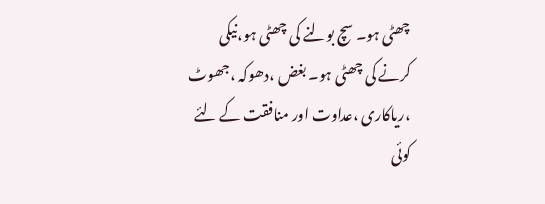چھٹی ہو۔ سچ بولنے کی چھٹی ہو،نیکی کرنے کی چھٹی ہو۔ بغض ،دھوکہ ،جھوٹ ،ریاکاری ،عداوت اور منافقت کے لئے کوئی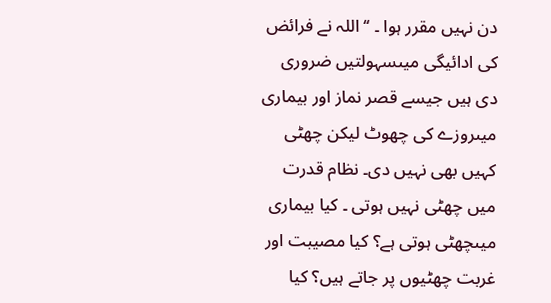دن نہیں مقرر ہوا ۔ ‘‘ اللہ نے فرائض کی ادائیگی میںسہولتیں ضروری دی ہیں جیسے قصر نماز اور بیماری میںروزے کی چھوٹ لیکن چھٹی کہیں بھی نہیں دی۔ نظام قدرت میں چھٹی نہیں ہوتی ۔ کیا بیماری میںچھٹی ہوتی ہے؟ کیا مصیبت اور غربت چھٹیوں پر جاتے ہیں؟ کیا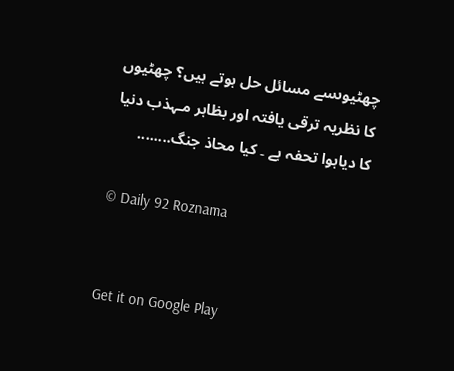چھٹیوںسے مسائل حل ہوتے ہیں؟ چھٹیوں کا نظریہ ترقی یافتہ اور بظاہر مـہذب دنیا کا دیاہوا تحفہ ہے ۔ کیا محاذ جنگ........

© Daily 92 Roznama


Get it on Google Play